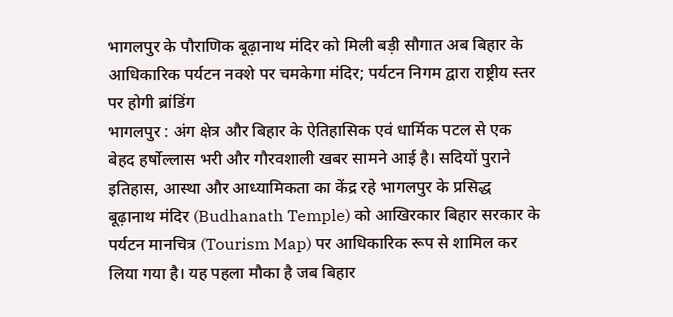भागलपुर के पौराणिक बूढ़ानाथ मंदिर को मिली बड़ी सौगात अब बिहार के आधिकारिक पर्यटन नक्शे पर चमकेगा मंदिर; पर्यटन निगम द्वारा राष्ट्रीय स्तर पर होगी ब्रांडिंग
भागलपुर : अंग क्षेत्र और बिहार के ऐतिहासिक एवं धार्मिक पटल से एक बेहद हर्षोल्लास भरी और गौरवशाली खबर सामने आई है। सदियों पुराने इतिहास, आस्था और आध्यामिकता का केंद्र रहे भागलपुर के प्रसिद्ध बूढ़ानाथ मंदिर (Budhanath Temple) को आखिरकार बिहार सरकार के पर्यटन मानचित्र (Tourism Map) पर आधिकारिक रूप से शामिल कर लिया गया है। यह पहला मौका है जब बिहार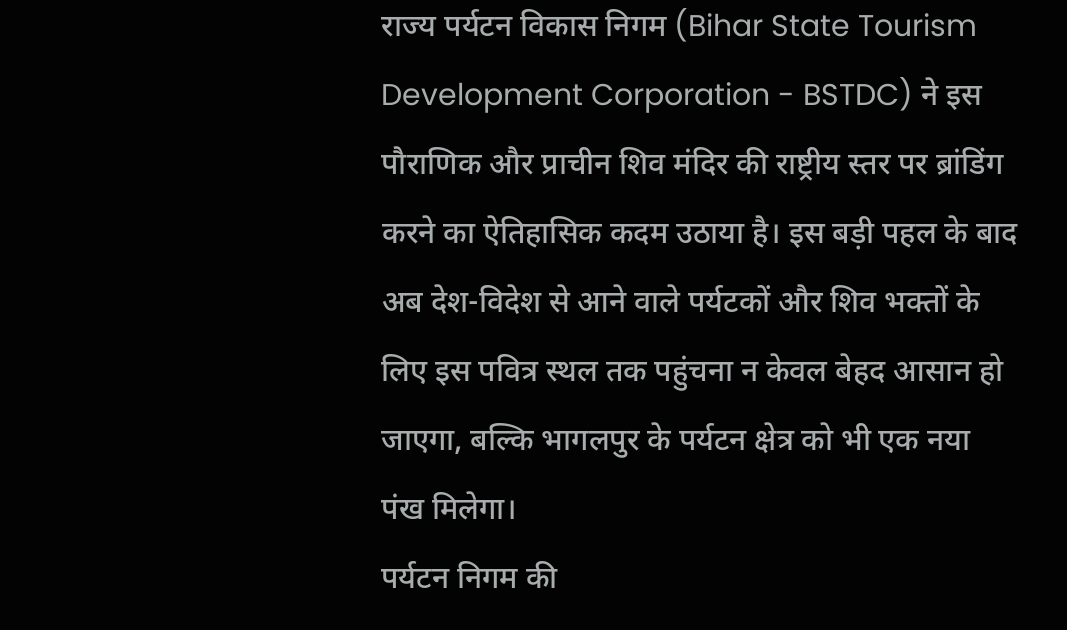राज्य पर्यटन विकास निगम (Bihar State Tourism Development Corporation - BSTDC) ने इस पौराणिक और प्राचीन शिव मंदिर की राष्ट्रीय स्तर पर ब्रांडिंग करने का ऐतिहासिक कदम उठाया है। इस बड़ी पहल के बाद अब देश-विदेश से आने वाले पर्यटकों और शिव भक्तों के लिए इस पवित्र स्थल तक पहुंचना न केवल बेहद आसान हो जाएगा, बल्कि भागलपुर के पर्यटन क्षेत्र को भी एक नया पंख मिलेगा।
पर्यटन निगम की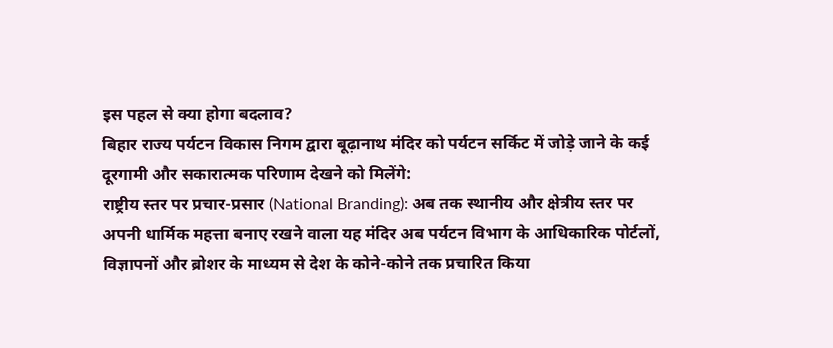इस पहल से क्या होगा बदलाव?
बिहार राज्य पर्यटन विकास निगम द्वारा बूढ़ानाथ मंदिर को पर्यटन सर्किट में जोड़े जाने के कई दूरगामी और सकारात्मक परिणाम देखने को मिलेंगे:
राष्ट्रीय स्तर पर प्रचार-प्रसार (National Branding): अब तक स्थानीय और क्षेत्रीय स्तर पर अपनी धार्मिक महत्ता बनाए रखने वाला यह मंदिर अब पर्यटन विभाग के आधिकारिक पोर्टलों, विज्ञापनों और ब्रोशर के माध्यम से देश के कोने-कोने तक प्रचारित किया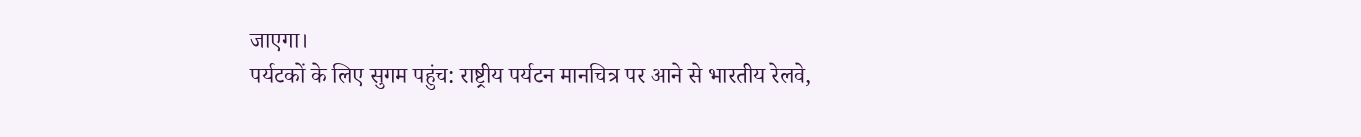जाएगा।
पर्यटकों के लिए सुगम पहुंच: राष्ट्रीय पर्यटन मानचित्र पर आने से भारतीय रेलवे,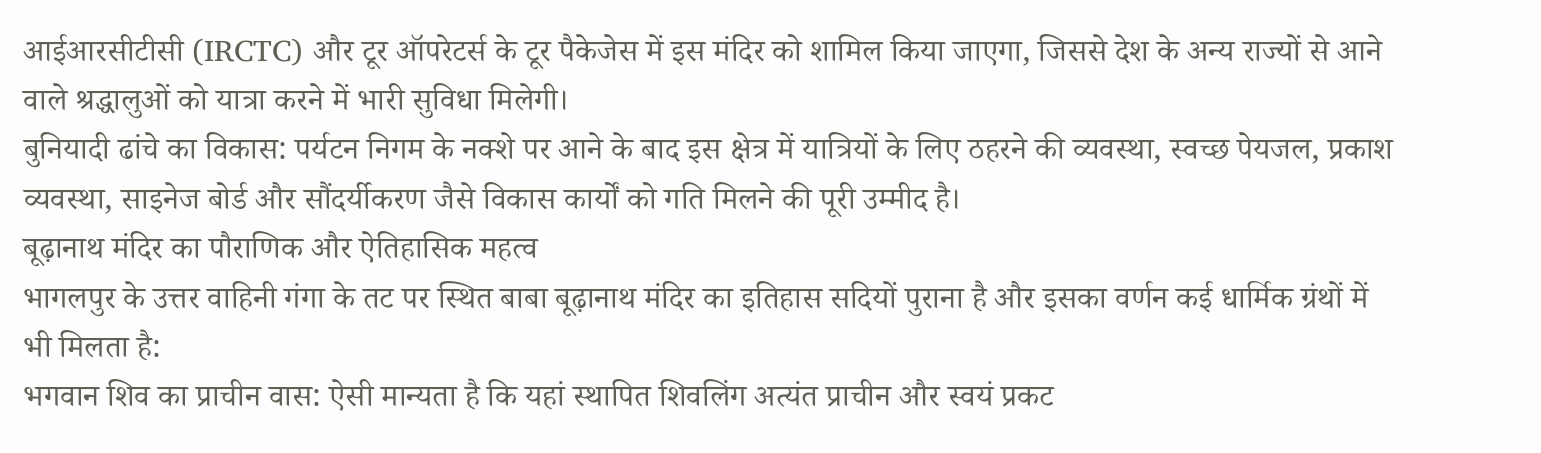आईआरसीटीसी (IRCTC) और टूर ऑपरेटर्स के टूर पैकेजेस में इस मंदिर को शामिल किया जाएगा, जिससे देश के अन्य राज्यों से आने वाले श्रद्धालुओं को यात्रा करने में भारी सुविधा मिलेगी।
बुनियादी ढांचे का विकास: पर्यटन निगम के नक्शे पर आने के बाद इस क्षेत्र में यात्रियों के लिए ठहरने की व्यवस्था, स्वच्छ पेयजल, प्रकाश व्यवस्था, साइनेज बोर्ड और सौंदर्यीकरण जैसे विकास कार्यों को गति मिलने की पूरी उम्मीद है।
बूढ़ानाथ मंदिर का पौराणिक और ऐतिहासिक महत्व
भागलपुर के उत्तर वाहिनी गंगा के तट पर स्थित बाबा बूढ़ानाथ मंदिर का इतिहास सदियों पुराना है और इसका वर्णन कई धार्मिक ग्रंथों में भी मिलता है:
भगवान शिव का प्राचीन वास: ऐसी मान्यता है कि यहां स्थापित शिवलिंग अत्यंत प्राचीन और स्वयं प्रकट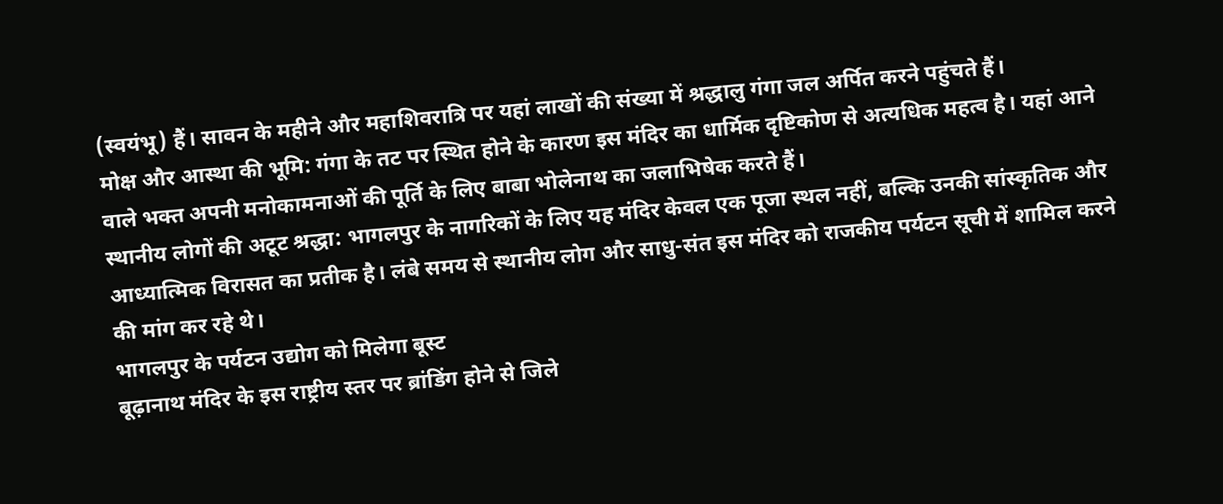(स्वयंभू) हैं। सावन के महीने और महाशिवरात्रि पर यहां लाखों की संख्या में श्रद्धालु गंगा जल अर्पित करने पहुंचते हैं।
मोक्ष और आस्था की भूमि: गंगा के तट पर स्थित होने के कारण इस मंदिर का धार्मिक दृष्टिकोण से अत्यधिक महत्व है। यहां आने वाले भक्त अपनी मनोकामनाओं की पूर्ति के लिए बाबा भोलेनाथ का जलाभिषेक करते हैं।
स्थानीय लोगों की अटूट श्रद्धा: भागलपुर के नागरिकों के लिए यह मंदिर केवल एक पूजा स्थल नहीं, बल्कि उनकी सांस्कृतिक और आध्यात्मिक विरासत का प्रतीक है। लंबे समय से स्थानीय लोग और साधु-संत इस मंदिर को राजकीय पर्यटन सूची में शामिल करने की मांग कर रहे थे।
भागलपुर के पर्यटन उद्योग को मिलेगा बूस्ट
बूढ़ानाथ मंदिर के इस राष्ट्रीय स्तर पर ब्रांडिंग होने से जिले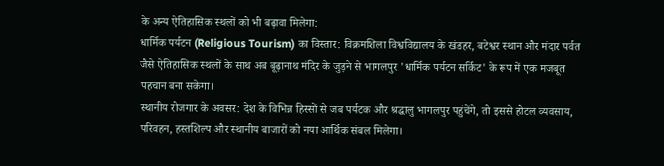के अन्य ऐतिहासिक स्थलों को भी बढ़ावा मिलेगा:
धार्मिक पर्यटन (Religious Tourism) का विस्तार: विक्रमशिला विश्वविद्यालय के खंडहर, बटेश्वर स्थान और मंदार पर्वत जैसे ऐतिहासिक स्थलों के साथ अब बूढ़ानाथ मंदिर के जुड़ने से भागलपुर 'धार्मिक पर्यटन सर्किट' के रूप में एक मजबूत पहचान बना सकेगा।
स्थानीय रोजगार के अवसर: देश के विभिन्न हिस्सों से जब पर्यटक और श्रद्धालु भागलपुर पहुंचेंगे, तो इससे होटल व्यवसाय, परिवहन, हस्तशिल्प और स्थानीय बाजारों को नया आर्थिक संबल मिलेगा।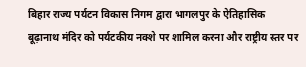बिहार राज्य पर्यटन विकास निगम द्वारा भागलपुर के ऐतिहासिक बूढ़ानाथ मंदिर को पर्यटकीय नक्शे पर शामिल करना और राष्ट्रीय स्तर पर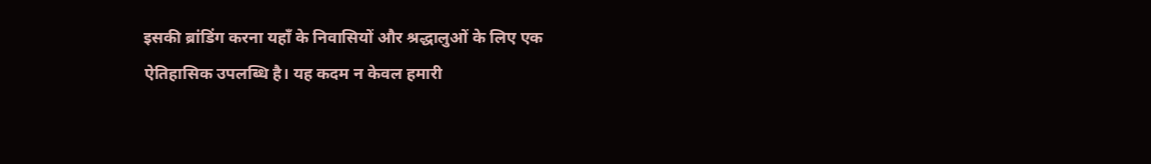इसकी ब्रांडिंग करना यहाँ के निवासियों और श्रद्धालुओं के लिए एक ऐतिहासिक उपलब्धि है। यह कदम न केवल हमारी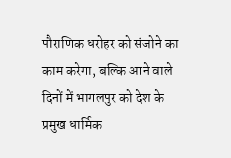पौराणिक धरोहर को संजोने का काम करेगा, बल्कि आने वाले दिनों में भागलपुर को देश के प्रमुख धार्मिक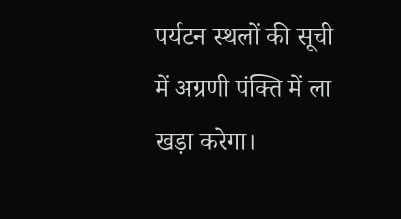पर्यटन स्थलों की सूची में अग्रणी पंक्ति में ला खड़ा करेगा।